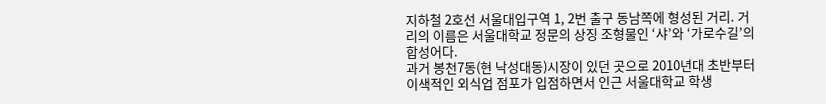지하철 2호선 서울대입구역 1, 2번 출구 동남쪽에 형성된 거리. 거리의 이름은 서울대학교 정문의 상징 조형물인 ‘샤’와 ‘가로수길’의 합성어다.
과거 봉천7동(현 낙성대동)시장이 있던 곳으로 2010년대 초반부터 이색적인 외식업 점포가 입점하면서 인근 서울대학교 학생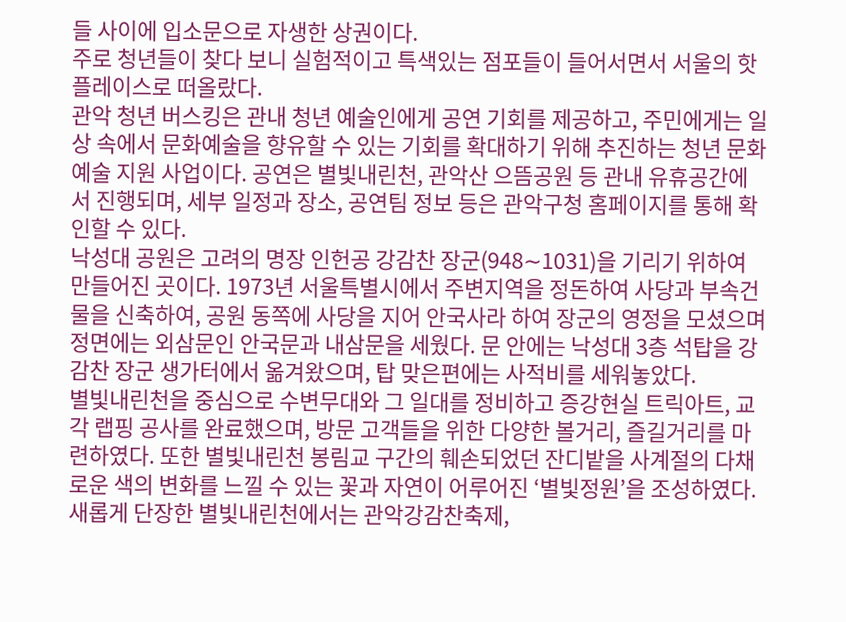들 사이에 입소문으로 자생한 상권이다.
주로 청년들이 찾다 보니 실험적이고 특색있는 점포들이 들어서면서 서울의 핫플레이스로 떠올랐다.
관악 청년 버스킹은 관내 청년 예술인에게 공연 기회를 제공하고, 주민에게는 일상 속에서 문화예술을 향유할 수 있는 기회를 확대하기 위해 추진하는 청년 문화예술 지원 사업이다. 공연은 별빛내린천, 관악산 으뜸공원 등 관내 유휴공간에서 진행되며, 세부 일정과 장소, 공연팀 정보 등은 관악구청 홈페이지를 통해 확인할 수 있다.
낙성대 공원은 고려의 명장 인헌공 강감찬 장군(948∼1031)을 기리기 위하여 만들어진 곳이다. 1973년 서울특별시에서 주변지역을 정돈하여 사당과 부속건물을 신축하여, 공원 동쪽에 사당을 지어 안국사라 하여 장군의 영정을 모셨으며 정면에는 외삼문인 안국문과 내삼문을 세웠다. 문 안에는 낙성대 3층 석탑을 강감찬 장군 생가터에서 옮겨왔으며, 탑 맞은편에는 사적비를 세워놓았다.
별빛내린천을 중심으로 수변무대와 그 일대를 정비하고 증강현실 트릭아트, 교각 랩핑 공사를 완료했으며, 방문 고객들을 위한 다양한 볼거리, 즐길거리를 마련하였다. 또한 별빛내린천 봉림교 구간의 훼손되었던 잔디밭을 사계절의 다채로운 색의 변화를 느낄 수 있는 꽃과 자연이 어루어진 ‘별빛정원’을 조성하였다.
새롭게 단장한 별빛내린천에서는 관악강감찬축제,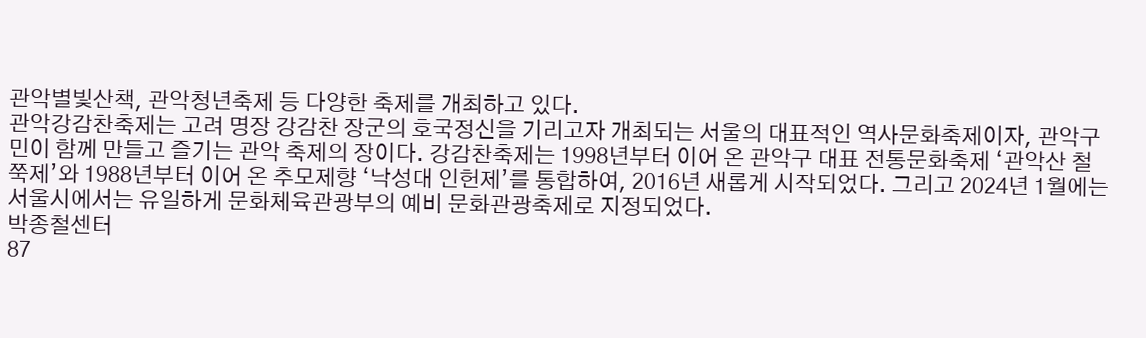관악별빛산책, 관악청년축제 등 다양한 축제를 개최하고 있다.
관악강감찬축제는 고려 명장 강감찬 장군의 호국정신을 기리고자 개최되는 서울의 대표적인 역사문화축제이자, 관악구민이 함께 만들고 즐기는 관악 축제의 장이다. 강감찬축제는 1998년부터 이어 온 관악구 대표 전통문화축제 ‘관악산 철쭉제’와 1988년부터 이어 온 추모제향 ‘낙성대 인헌제’를 통합하여, 2016년 새롭게 시작되었다. 그리고 2024년 1월에는 서울시에서는 유일하게 문화체육관광부의 예비 문화관광축제로 지정되었다.
박종철센터
87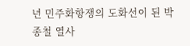년 민주화항쟁의 도화선이 된 박종철 열사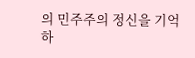의 민주주의 정신을 기억하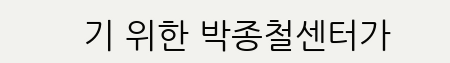기 위한 박종철센터가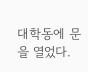대학동에 문을 열었다.